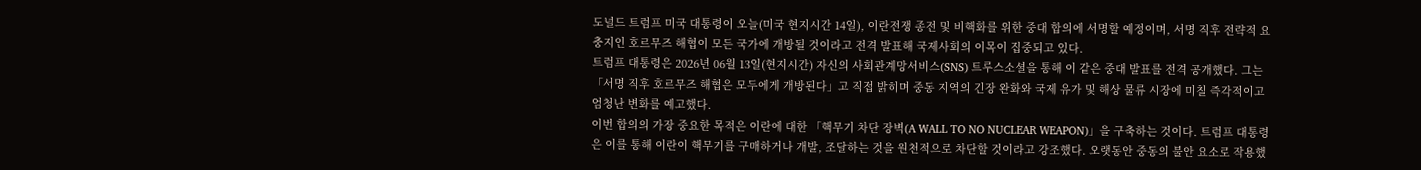도널드 트럼프 미국 대통령이 오늘(미국 현지시간 14일), 이란전쟁 종전 및 비핵화를 위한 중대 합의에 서명할 예정이며, 서명 직후 전략적 요충지인 호르무즈 해협이 모든 국가에 개방될 것이라고 전격 발표해 국제사회의 이목이 집중되고 있다.
트럼프 대통령은 2026년 06월 13일(현지시간) 자신의 사회관계망서비스(SNS) 트루스소셜을 통해 이 같은 중대 발표를 전격 공개했다. 그는 「서명 직후 호르무즈 해협은 모두에게 개방된다」고 직접 밝히며 중동 지역의 긴장 완화와 국제 유가 및 해상 물류 시장에 미칠 즉각적이고 엄청난 변화를 예고했다.
이번 합의의 가장 중요한 목적은 이란에 대한 「핵무기 차단 장벽(A WALL TO NO NUCLEAR WEAPON)」을 구축하는 것이다. 트럼프 대통령은 이를 통해 이란이 핵무기를 구매하거나 개발, 조달하는 것을 원천적으로 차단할 것이라고 강조했다. 오랫동안 중동의 불안 요소로 작용했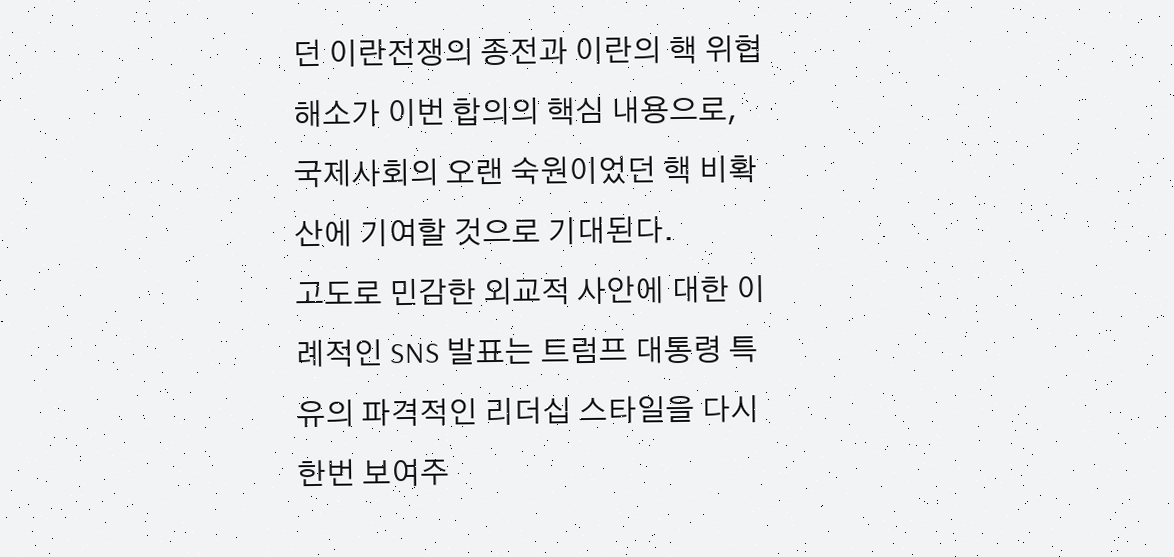던 이란전쟁의 종전과 이란의 핵 위협 해소가 이번 합의의 핵심 내용으로, 국제사회의 오랜 숙원이었던 핵 비확산에 기여할 것으로 기대된다.
고도로 민감한 외교적 사안에 대한 이례적인 SNS 발표는 트럼프 대통령 특유의 파격적인 리더십 스타일을 다시 한번 보여주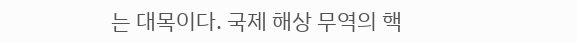는 대목이다. 국제 해상 무역의 핵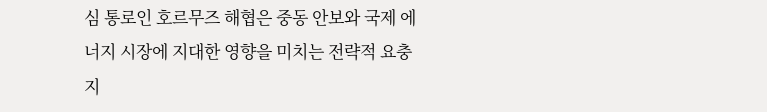심 통로인 호르무즈 해협은 중동 안보와 국제 에너지 시장에 지대한 영향을 미치는 전략적 요충지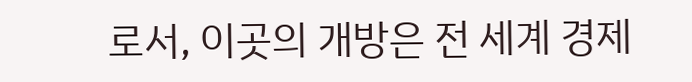로서, 이곳의 개방은 전 세계 경제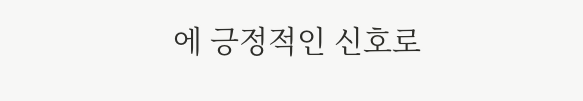에 긍정적인 신호로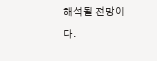해석될 전망이다.